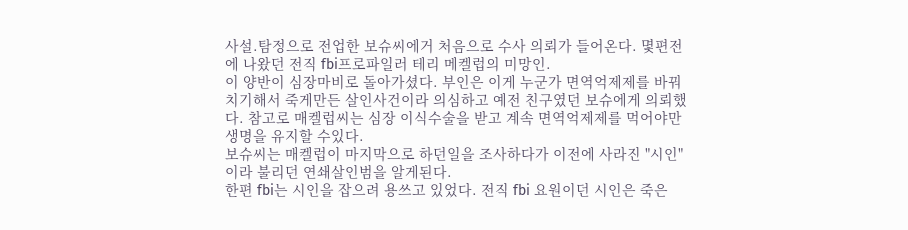사설.탐정으로 전업한 보슈씨에거 처음으로 수사 의뢰가 들어온다. 몇편전에 나왔던 전직 fbi프로파일러 테리 메켈럽의 미망인.
이 양반이 심장마비로 돌아가셨다. 부인은 이게 누군가 면역억제제를 바꿔치기해서 죽게만든 살인사건이라 의심하고 예전 친구였던 보슈에게 의뢰했다. 참고로 매켈럽씨는 심장 이식수술을 받고 계속 면역억제제를 먹어야만 생명을 유지할 수있다.
보슈씨는 매켈럽이 마지막으로 하던일을 조사하다가 이전에 사라진 "시인"이라 불리던 연쇄살인범을 알게된다.
한편 fbi는 시인을 잡으려 용쓰고 있었다. 전직 fbi 요원이던 시인은 죽은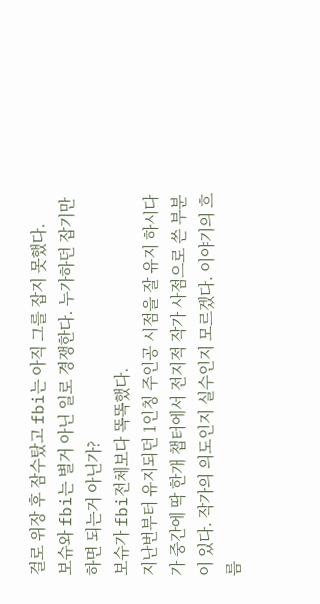걸로 위장 후 잠수탔고 fbi는 아직 그를 잡지 못했다.
보슈와 fbi는 별거 아닌 일로 경쟁한다. 누가하던 잡기만 하면 되는거 아닌가?
보슈가 fbi전체보다 똑똑했다.
지난번부터 유지되던 1인칭 주인공 시점을 잘 유지 하시다가 중간에 딱 한개 챕터에서 전지적 작가 사점으로 쓴 부분이 있다. 작가의 의도인지 실수인지 모르겠다. 이야기의 흐름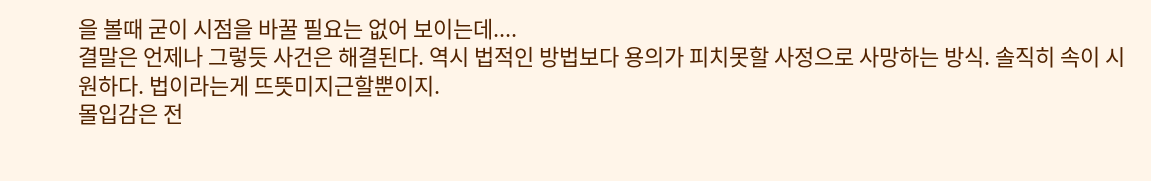을 볼때 굳이 시점을 바꿀 필요는 없어 보이는데....
결말은 언제나 그렇듯 사건은 해결된다. 역시 법적인 방법보다 용의가 피치못할 사정으로 사망하는 방식. 솔직히 속이 시원하다. 법이라는게 뜨뜻미지근할뿐이지.
몰입감은 전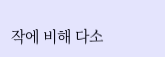작에 비해 다소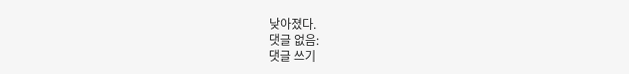낮아졌다.
댓글 없음:
댓글 쓰기